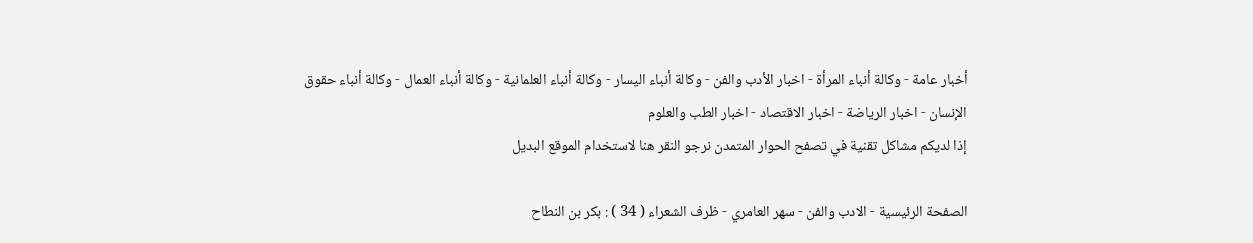أخبار عامة - وكالة أنباء المرأة - اخبار الأدب والفن - وكالة أنباء اليسار - وكالة أنباء العلمانية - وكالة أنباء العمال - وكالة أنباء حقوق الإنسان - اخبار الرياضة - اخبار الاقتصاد - اخبار الطب والعلوم
إذا لديكم مشاكل تقنية في تصفح الحوار المتمدن نرجو النقر هنا لاستخدام الموقع البديل

الصفحة الرئيسية - الادب والفن - سهر العامري - ظرف الشعراء ( 34 ) : بكر بن النطاح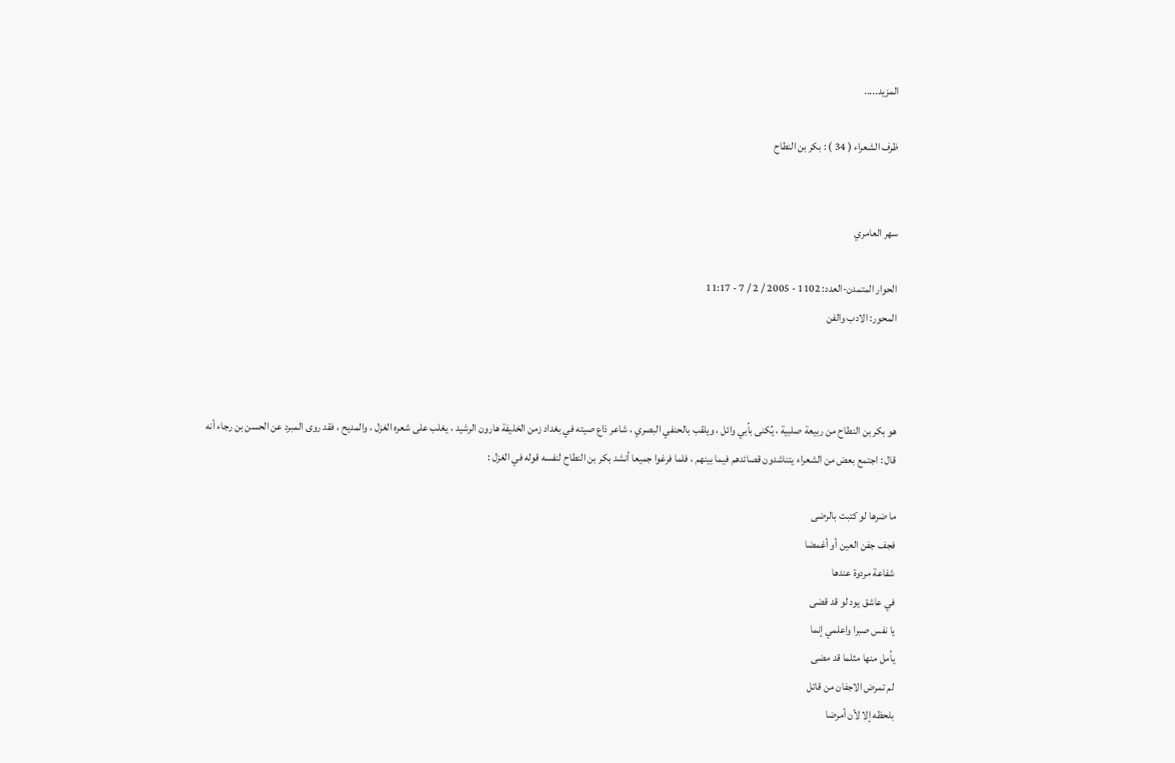المزيد.....

ظرف الشعراء ( 34 ) : بكر بن النطاح


سهر العامري

الحوار المتمدن-العدد: 1102 - 2005 / 2 / 7 - 11:17
المحور: الادب والفن



هو بكر بن النطاح من ربيعة صلبية ، يُكنى بأبي وائل ، ويلقب بالحنفي البصري ، شاعر ذاع صيته في بغداد زمن الخليفة هارون الرشيد ، يغلب على شعره الغزل ، والمديح ، فقد روى المبرد عن الحسن بن رجاء أنه قال : اجتمع بعض من الشعراء يتناشدون قصائدهم فيما بينهم ، فلما فرغوا جميعا أنشد بكر بن النطاح لنفسه قوله في الغزل :

ما ضرها لو كتبت بالرضى
فجف جفن العين أو أغمضا
شفاعة مردوة عندها
في عاشق يود لو قد قضى
يا نفس صبرا واعلمي إنما
يأمل منها مثلما قد مضى
لم تمرض الاجفان من قاتل
بلحظه إلا لأن أمرضا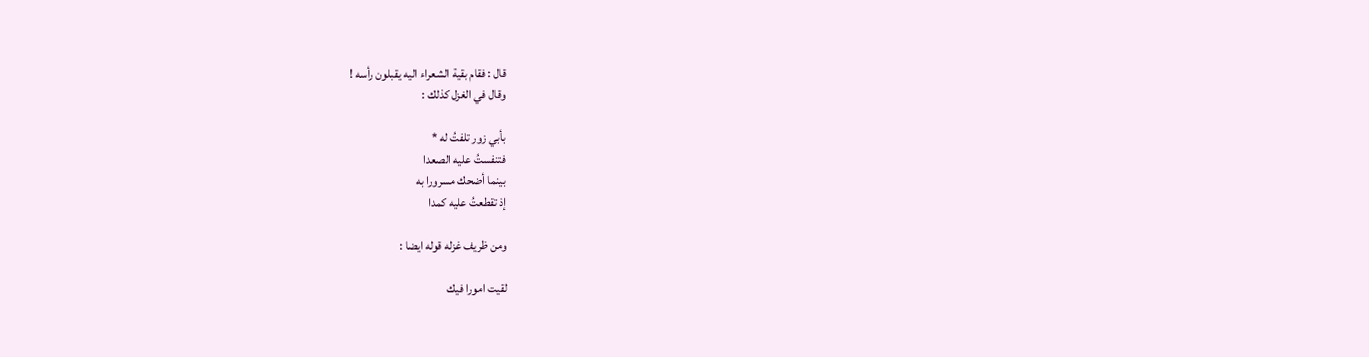قال : فقام بقية الشعراء اليه يقبلون رأسه !
وقال في الغزل كذلك :

بأبي زور تلفتُ له *
فتنفستُ عليه الصعدا
بينما أضحك مسرورا به
إذ تقطعتُ عليه كمدا

ومن ظريف غزله قوله ايضا :

لقيت امورا فيك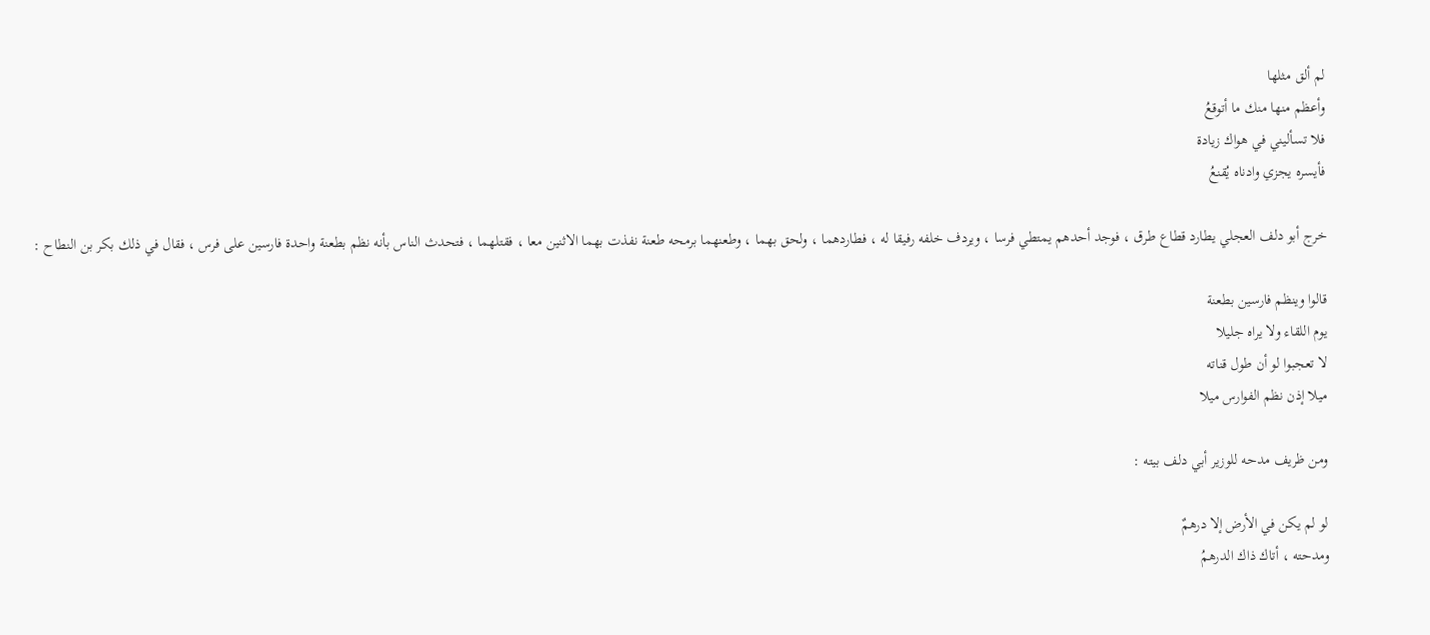لم ألق مثلها
وأعظم منها منك ما أتوقعُ
فلا تسأليني في هواك زيادة
فأيسره يجزي وادناه يُقنعُ

خرج أبو دلف العجلي يطارد قطاع طرق ، فوجد أحدهم يمتطي فرسا ، ويردف خلفه رفيقا له ، فطاردهما ، ولحق بهما ، وطعنهما برمحه طعنة نفذت بهما الاثنين معا ، فقتلهما ، فتحدث الناس بأنه نظم بطعنة واحدة فارسين على فرس ، فقال في ذلك بكر بن النطاح :

قالوا وينظم فارسين بطعنة
يوم اللقاء ولا يراه جليلا
لا تعجبوا لو أن طول قناته
ميلا إذن نظم الفوارس ميلا

ومن ظريف مدحه للوزير أبي دلف بيته :

لو لم يكن في الأرض إلا درهمٌ
ومدحته ، أتاك ذاك الدرهمُ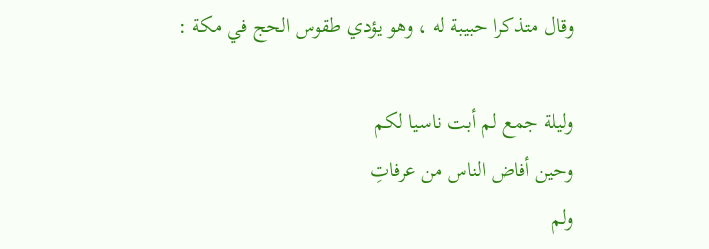وقال متذكرا حبيبة له ، وهو يؤدي طقوس الحج في مكة :

وليلة جمع لم أبت ناسيا لكم
وحين أفاض الناس من عرفاتِ
ولم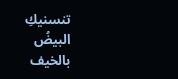تنسنيكِ البيضُ بالخيف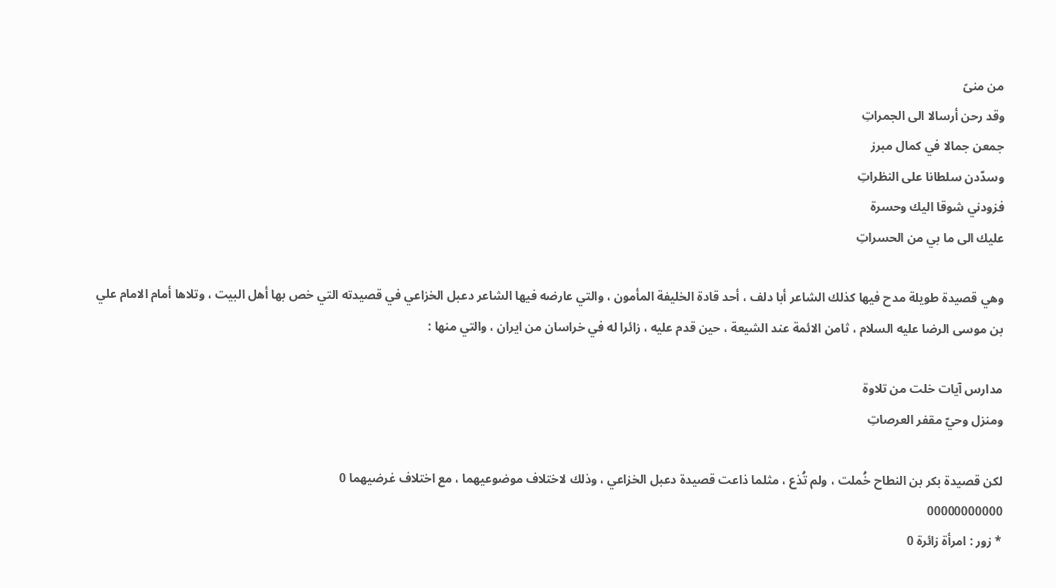من منىً
وقد رحن أرسالا الى الجمراتِ
جمعن جمالا في كمال مبرز
وسدّدن سلطانا على النظراتِ
فزودني شوقا اليك وحسرة
عليك الى ما بي من الحسراتِ

وهي قصيدة طويلة مدح فيها كذلك الشاعر أبا دلف ، أحد قادة الخليفة المأمون ، والتي عارضه فيها الشاعر دعبل الخزاعي في قصيدته التي خص بها أهل البيت ، وتلاها أمام الامام علي بن موسى الرضا عليه السلام ، ثامن الائمة عند الشيعة ، حين قدم عليه ، زائرا له في خراسان من ايران ، والتي منها :

مدارس آيات خلت من تلاوة
ومنزل وحيّ مقفر العرصاتِ

لكن قصيدة بكر بن النطاح خُملت ، ولم تُذع ، مثلما ذاعت قصيدة دعبل الخزاعي ، وذلك لاختلاف موضوعيهما ، مع اختلاف غرضيهما 0
00000000000
* زور : امرأة زائرة 0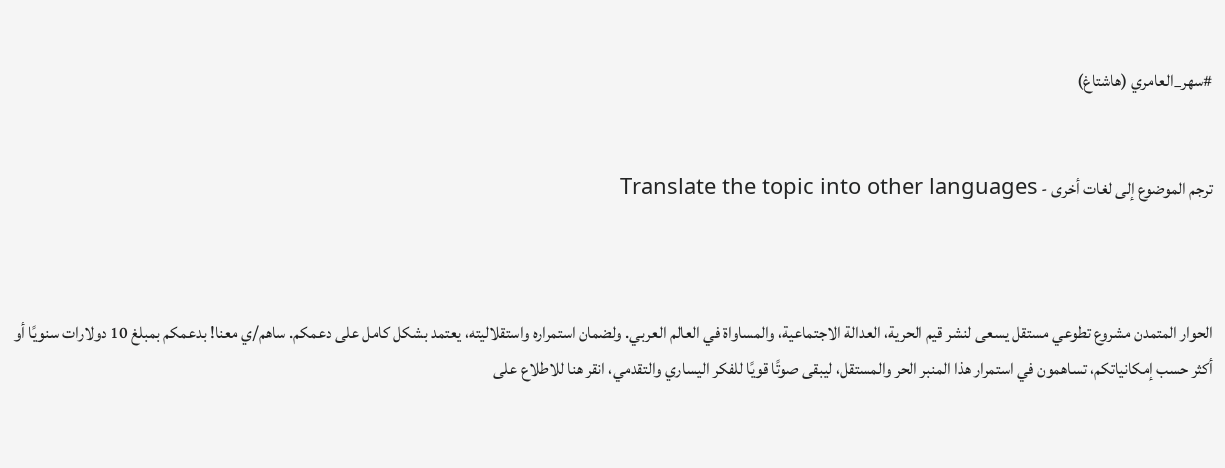#سهر_العامري (هاشتاغ)


ترجم الموضوع إلى لغات أخرى - Translate the topic into other languages



الحوار المتمدن مشروع تطوعي مستقل يسعى لنشر قيم الحرية، العدالة الاجتماعية، والمساواة في العالم العربي. ولضمان استمراره واستقلاليته، يعتمد بشكل كامل على دعمكم. ساهم/ي معنا! بدعمكم بمبلغ 10 دولارات سنويًا أو أكثر حسب إمكانياتكم، تساهمون في استمرار هذا المنبر الحر والمستقل، ليبقى صوتًا قويًا للفكر اليساري والتقدمي، انقر هنا للاطلاع على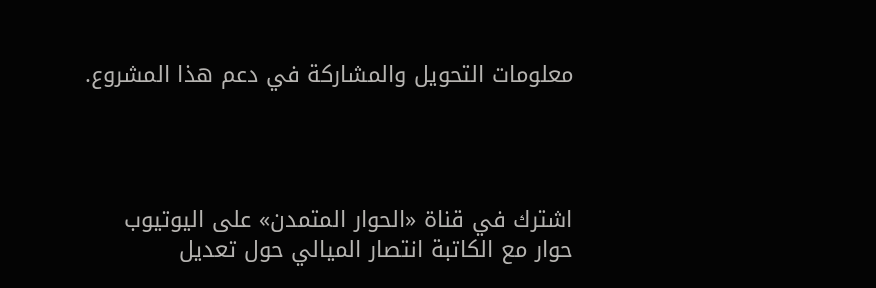معلومات التحويل والمشاركة في دعم هذا المشروع.




اشترك في قناة «الحوار المتمدن» على اليوتيوب
حوار مع الكاتبة انتصار الميالي حول تعديل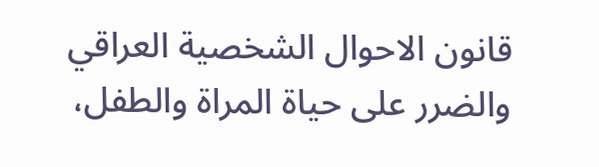قانون الاحوال الشخصية العراقي والضرر على حياة المراة والطفل،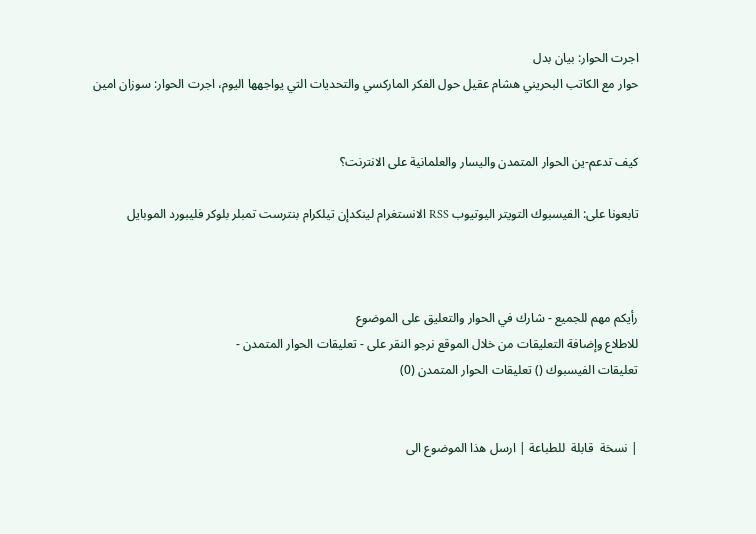اجرت الحوار: بيان بدل
حوار مع الكاتب البحريني هشام عقيل حول الفكر الماركسي والتحديات التي يواجهها اليوم، اجرت الحوار: سوزان امين


كيف تدعم-ين الحوار المتمدن واليسار والعلمانية على الانترنت؟

تابعونا على: الفيسبوك التويتر اليوتيوب RSS الانستغرام لينكدإن تيلكرام بنترست تمبلر بلوكر فليبورد الموبايل



رأيكم مهم للجميع - شارك في الحوار والتعليق على الموضوع
للاطلاع وإضافة التعليقات من خلال الموقع نرجو النقر على - تعليقات الحوار المتمدن -
تعليقات الفيسبوك () تعليقات الحوار المتمدن (0)


| نسخة  قابلة  للطباعة | ارسل هذا الموضوع الى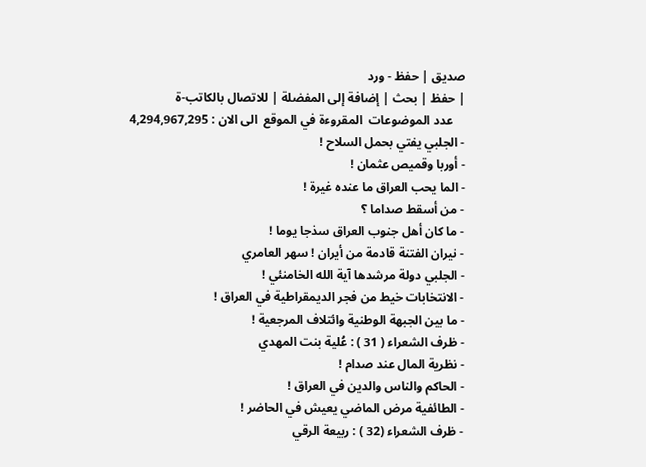صديق | حفظ - ورد
| حفظ | بحث | إضافة إلى المفضلة | للاتصال بالكاتب-ة
    عدد الموضوعات  المقروءة في الموقع  الى الان : 4,294,967,295
- الجلبي يفتي بحمل السلاح !
- أوربا وقميص عثمان !
- الما يحب العراق ما عنده غيرة !
- من أسقط صداما ؟
- ما كان أهل جنوب العراق سذجا يوما !
- نيران الفتنة قادمة من أيران ! سهر العامري
- الجلبي دولة مرشدها آية الله الخامنئي !
- الانتخابات خيط من فجر الديمقراطية في العراق !
- ما بين الجبهة الوطنية وائتلاف المرجعية !
- ظرف الشعراء ( 31 ) : عُلية بنت المهدي
- نظرية المال عند صدام !
- الحاكم والناس والدين في العراق !
- الطائفية مرض الماضي يعيش في الحاضر !
- ظرف الشعراء (32 ) : ربيعة الرقي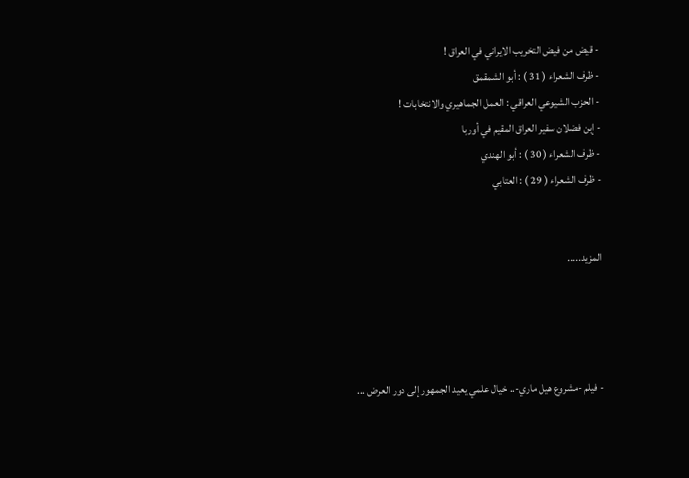- قيض من فيض التخريب الايراني في العراق !
- ظرف الشعراء ( 31 ) : أبو الشمقمق
- الحزب الشيوعي العراقي : العمل الجماهيري والانتخابات !
- إبن فضلان سفير العراق المقيم في أوربا
- ظرف الشعراء ( 30 ) : أبو الهندي
- ظرف الشعراء ( 29 ) : العتابي


المزيد.....




- فيلم -مشروع هيل ماري-.. خيال علمي يعيد الجمهور إلى دور العرض ...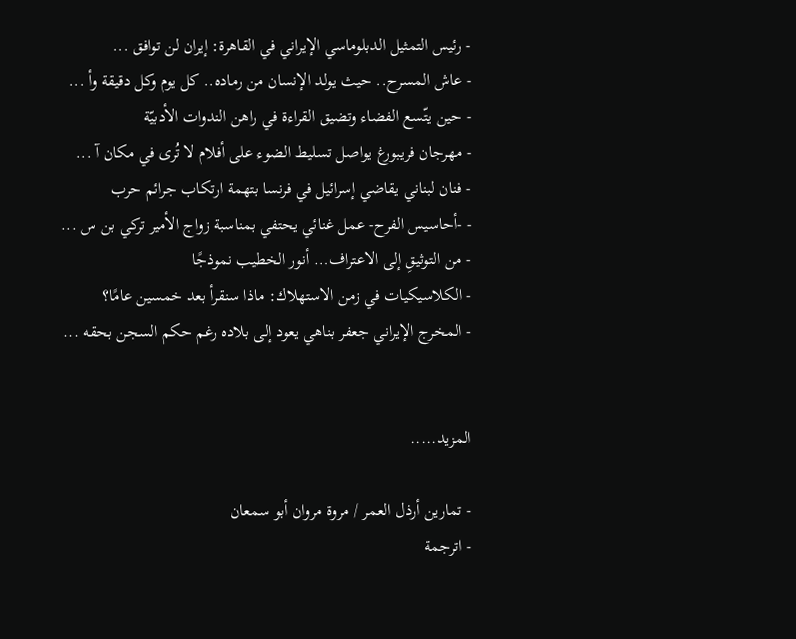- رئيس التمثيل الدبلوماسي الإيراني في القاهرة: إيران لن توافق ...
- عاش المسرح.. حيث يولد الإنسان من رماده.. كل يوم وكل دقيقة وأ ...
- حين يتّسع الفضاء وتضيق القراءة في راهن الندوات الأدبيّة
- مهرجان فريبورغ يواصل تسليط الضوء على أفلام لا تُرى في مكان آ ...
- فنان لبناني يقاضي إسرائيل في فرنسا بتهمة ارتكاب جرائم حرب
- -أحاسيس الفرح- عمل غنائي يحتفي بمناسبة زواج الأمير تركي بن س ...
- من التوثيقِ إلى الاعتراف… أنور الخطيب نموذجًا
- الكلاسيكيات في زمن الاستهلاك: ماذا سنقرأ بعد خمسين عامًا؟
- المخرج الإيراني جعفر بناهي يعود إلى بلاده رغم حكم السجن بحقه ...


المزيد.....

- تمارين أرذل العمر / مروة مروان أبو سمعان
- اترجمة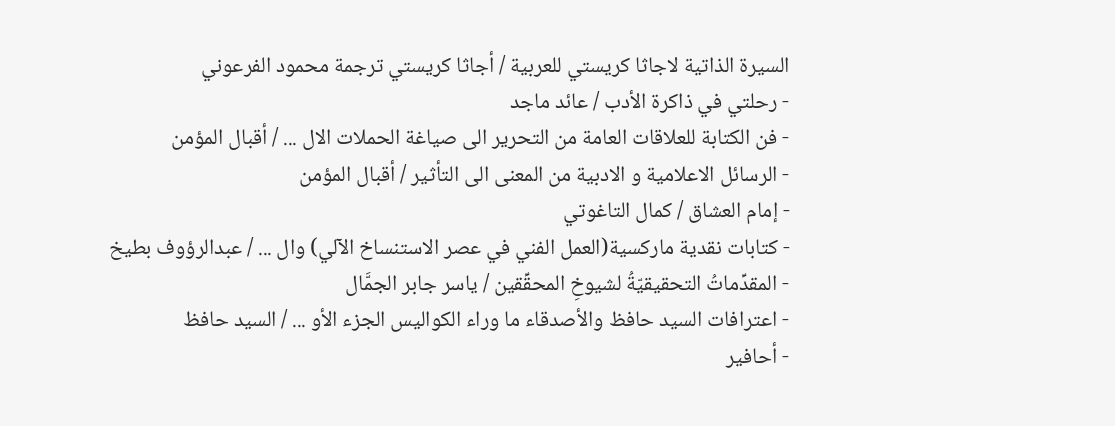السيرة الذاتية لاجاثا كريستي للعربية / أجاثا كريستي ترجمة محمود الفرعوني
- رحلتي في ذاكرة الأدب / عائد ماجد
- فن الكتابة للعلاقات العامة من التحرير الى صياغة الحملات الال ... / أقبال المؤمن
- الرسائل الاعلامية و الادبية من المعنى الى التأثير / أقبال المؤمن
- إمام العشاق / كمال التاغوتي
- كتابات نقدية ماركسية(العمل الفني في عصر الاستنساخ الآلي) وال ... / عبدالرؤوف بطيخ
- المقدِّماتُ التحقيقيّةُ لشيوخِ المحقِّقين / ياسر جابر الجمَّال
- اعترافات السيد حافظ والأصدقاء ما وراء الكواليس الجزء الأو ... / السيد حافظ
- أحافير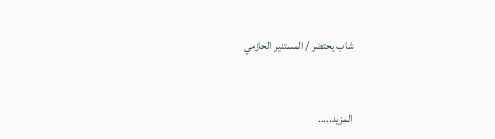شاب يحتضر / المستنير الحازمي


المزيد.....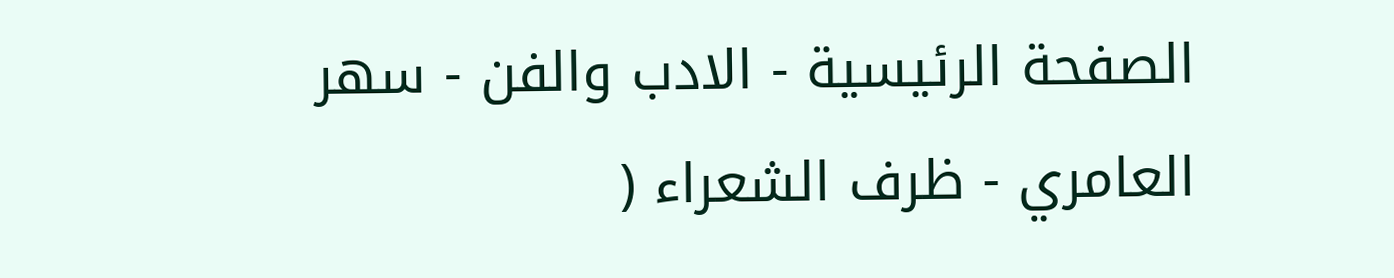الصفحة الرئيسية - الادب والفن - سهر العامري - ظرف الشعراء (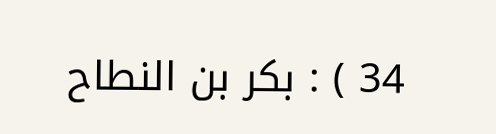34 ) : بكر بن النطاح